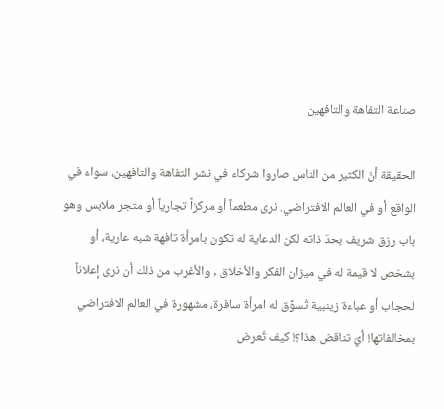صناعة التفاهة والتافهين

الحقيقة أنّ الكثير من الناس صاروا شركاء في نشر التفاهة والتافهين، سواء في الواقع أو في العالم الافتراضي. نرى مطعماً أو مركزاً تجارياً أو متجر ملابس وهو باب رزق شريف بحدّ ذاته لكن الدعاية له تكون بامرأة تافهة شبه عارية، أو بشخص لا قيمة له في ميزان الفكر والأخلاق , والأغرب من ذلك أن نرى إعلاناً لحجاب أو عباءة زينبية تُسوِّق له امرأة سافرة، مشهورة في العالم الافتراضي بمخالفاتها! أيّ تناقض هذا؟! كيف تُعرض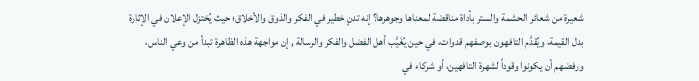شعيرة من شعائر الحشمة والستر بأداة مناقضة لمعناها وجوهرها؟ إنه تدنٍ خطير في الفكر والذوق والأخلاق؛ حيث يُختزل الإعلان في الإثارة بدل القيمة، ويُقدَّم التافهون بوصفهم قدوات، في حين يُغَيَّب أهل الفضل والفكر والرسالة , إن مواجهة هذه الظاهرة تبدأ من وعي الناس، ورفضهم أن يكونوا وقوداً لشهرة التافهين، أو شركاء في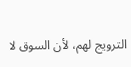الترويج لهم، لأن السوق لا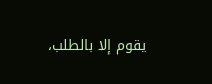يقوم إلا بالطلب،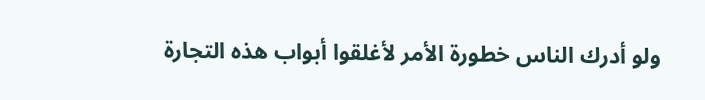ولو أدرك الناس خطورة الأمر لأغلقوا أبواب هذه التجارة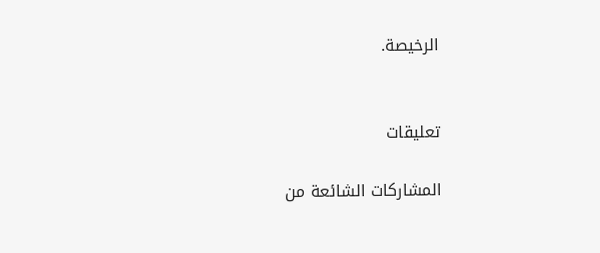الرخيصة.


تعليقات

المشاركات الشائعة من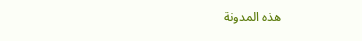هذه المدونة